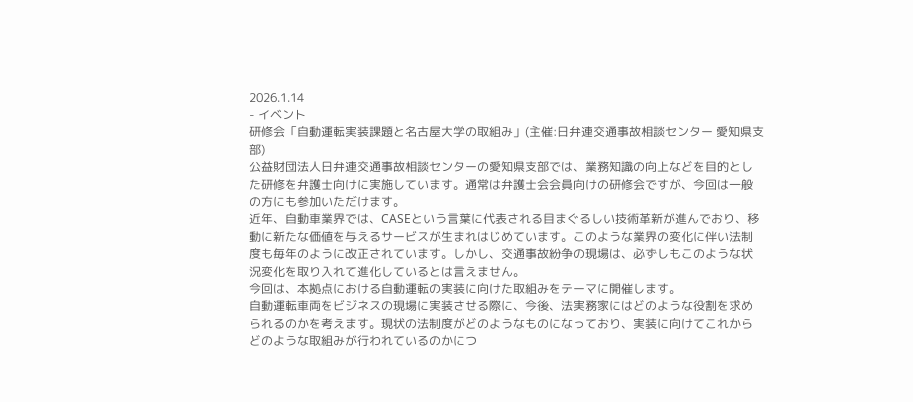2026.1.14
- イベント
研修会「自動運転実装課題と名古屋大学の取組み」(主催:日弁連交通事故相談センター 愛知県支部)
公益財団法人日弁連交通事故相談センターの愛知県支部では、業務知識の向上などを目的とした研修を弁護士向けに実施しています。通常は弁護士会会員向けの研修会ですが、今回は一般の方にも参加いただけます。
近年、自動車業界では、CASEという言葉に代表される目まぐるしい技術革新が進んでおり、移動に新たな価値を与えるサービスが生まれはじめています。このような業界の変化に伴い法制度も毎年のように改正されています。しかし、交通事故紛争の現場は、必ずしもこのような状況変化を取り入れて進化しているとは言えません。
今回は、本拠点における自動運転の実装に向けた取組みをテーマに開催します。
自動運転車両をビジネスの現場に実装させる際に、今後、法実務家にはどのような役割を求められるのかを考えます。現状の法制度がどのようなものになっており、実装に向けてこれからどのような取組みが行われているのかにつ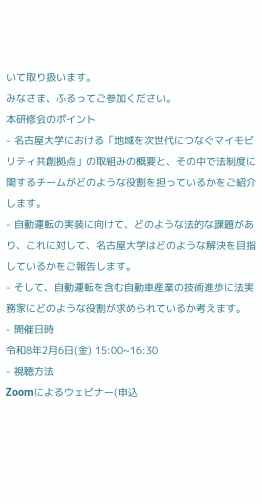いて取り扱います。
みなさま、ふるってご参加ください。
本研修会のポイント
- 名古屋大学における「地域を次世代につなぐマイモビリティ共創拠点」の取組みの概要と、その中で法制度に関するチームがどのような役割を担っているかをご紹介します。
- 自動運転の実装に向けて、どのような法的な課題があり、これに対して、名古屋大学はどのような解決を目指しているかをご報告します。
- そして、自動運転を含む自動車産業の技術進歩に法実務家にどのような役割が求められているか考えます。
- 開催日時
令和8年2月6日(金) 15:00~16:30
- 視聴方法
Zoomによるウェビナー(申込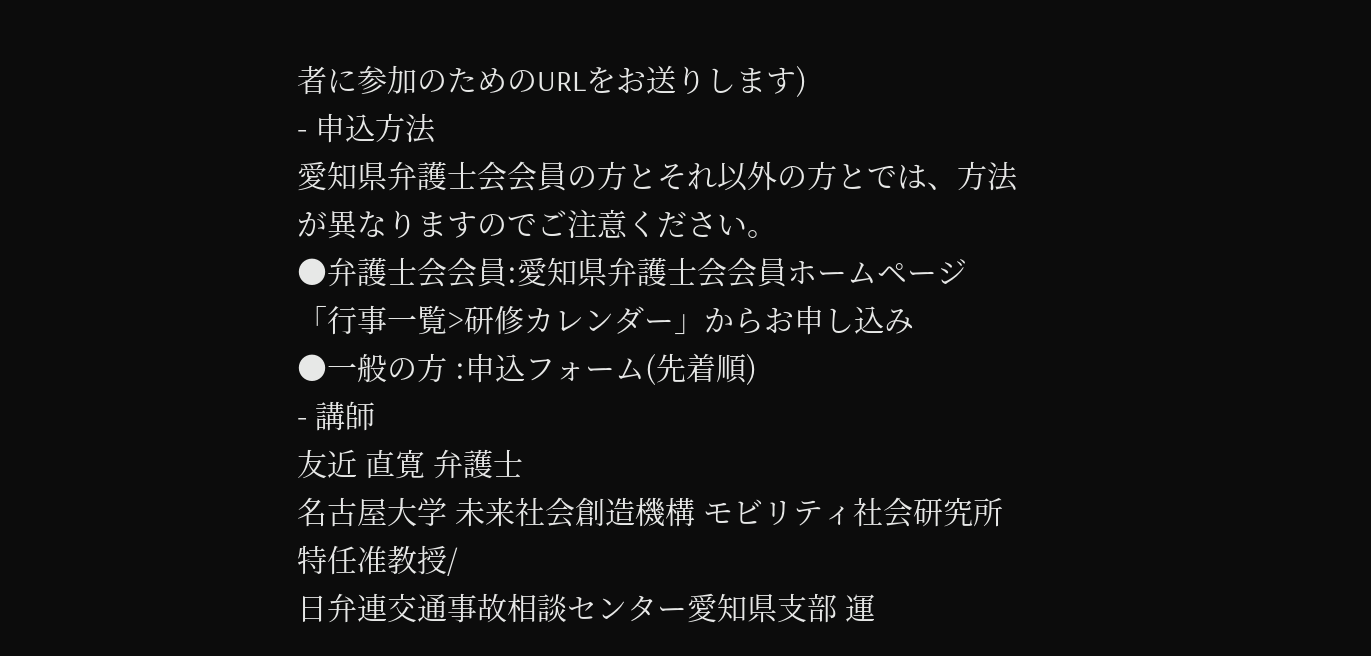者に参加のためのURLをお送りします)
- 申込方法
愛知県弁護士会会員の方とそれ以外の方とでは、方法が異なりますのでご注意ください。
●弁護士会会員:愛知県弁護士会会員ホームページ
「行事一覧>研修カレンダー」からお申し込み
●一般の方 :申込フォーム(先着順)
- 講師
友近 直寛 弁護士
名古屋大学 未来社会創造機構 モビリティ社会研究所 特任准教授/
日弁連交通事故相談センター愛知県支部 運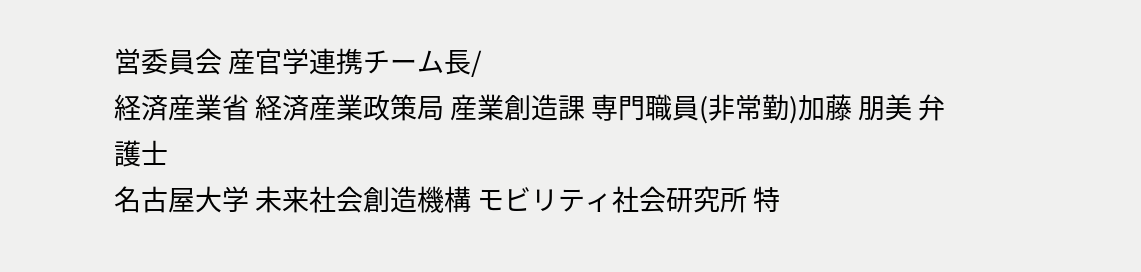営委員会 産官学連携チーム長/
経済産業省 経済産業政策局 産業創造課 専門職員(非常勤)加藤 朋美 弁護士
名古屋大学 未来社会創造機構 モビリティ社会研究所 特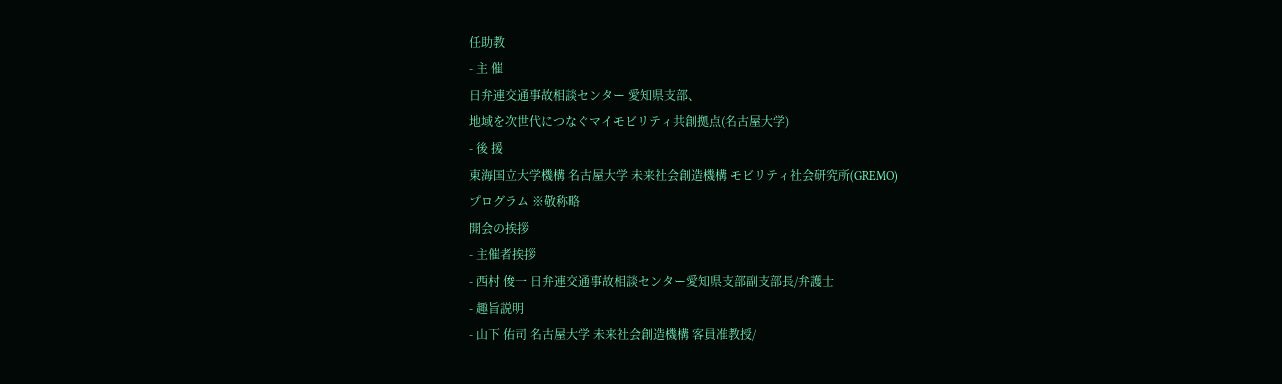任助教
- 主 催
日弁連交通事故相談センター 愛知県支部、
地域を次世代につなぐマイモビリティ共創拠点(名古屋大学)
- 後 援
東海国立大学機構 名古屋大学 未来社会創造機構 モビリティ社会研究所(GREMO)
プログラム ※敬称略
開会の挨拶
- 主催者挨拶
- 西村 俊一 日弁連交通事故相談センター愛知県支部副支部長/弁護士
- 趣旨説明
- 山下 佑司 名古屋大学 未来社会創造機構 客員准教授/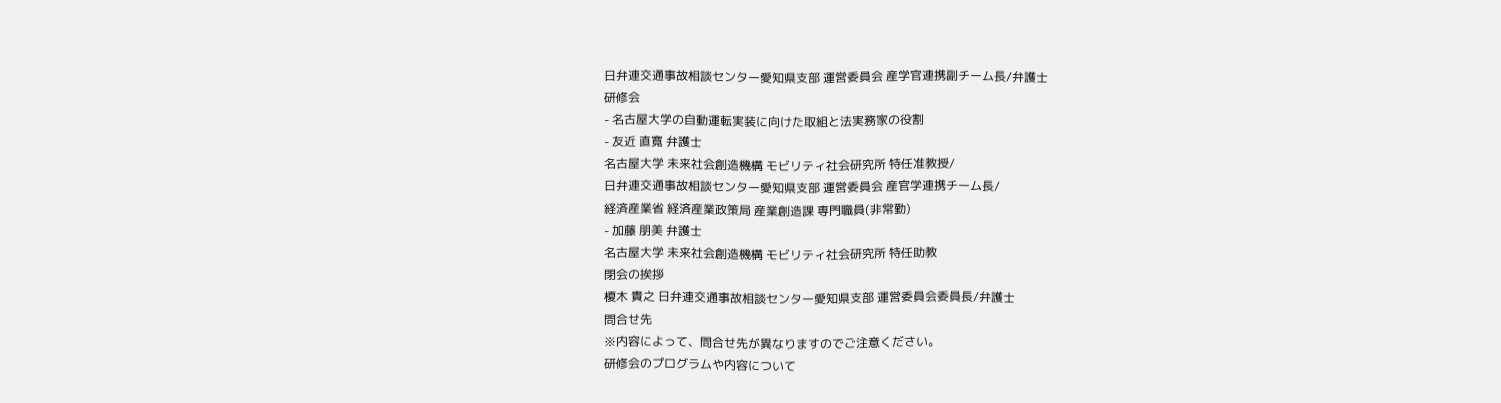日弁連交通事故相談センター愛知県支部 運営委員会 産学官連携副チーム長/弁護士
研修会
- 名古屋大学の自動運転実装に向けた取組と法実務家の役割
- 友近 直寛 弁護士
名古屋大学 未来社会創造機構 モビリティ社会研究所 特任准教授/
日弁連交通事故相談センター愛知県支部 運営委員会 産官学連携チーム長/
経済産業省 経済産業政策局 産業創造課 専門職員(非常勤)
- 加藤 朋美 弁護士
名古屋大学 未来社会創造機構 モビリティ社会研究所 特任助教
閉会の挨拶
榎木 貴之 日弁連交通事故相談センター愛知県支部 運営委員会委員長/弁護士
問合せ先
※内容によって、問合せ先が異なりますのでご注意ください。
研修会のプログラムや内容について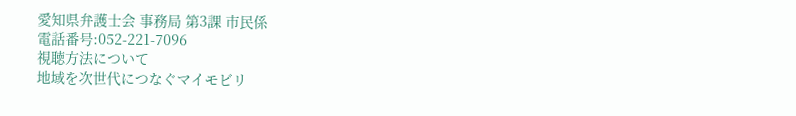愛知県弁護士会 事務局 第3課 市民係
電話番号:052-221-7096
視聴方法について
地域を次世代につなぐマイモビリ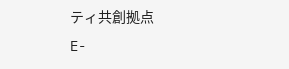ティ共創拠点
E-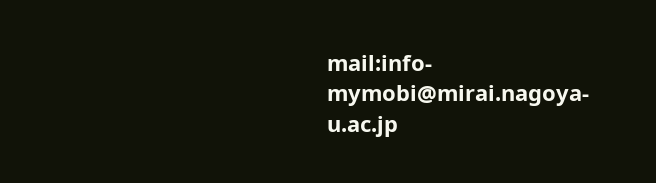mail:info-mymobi@mirai.nagoya-u.ac.jp